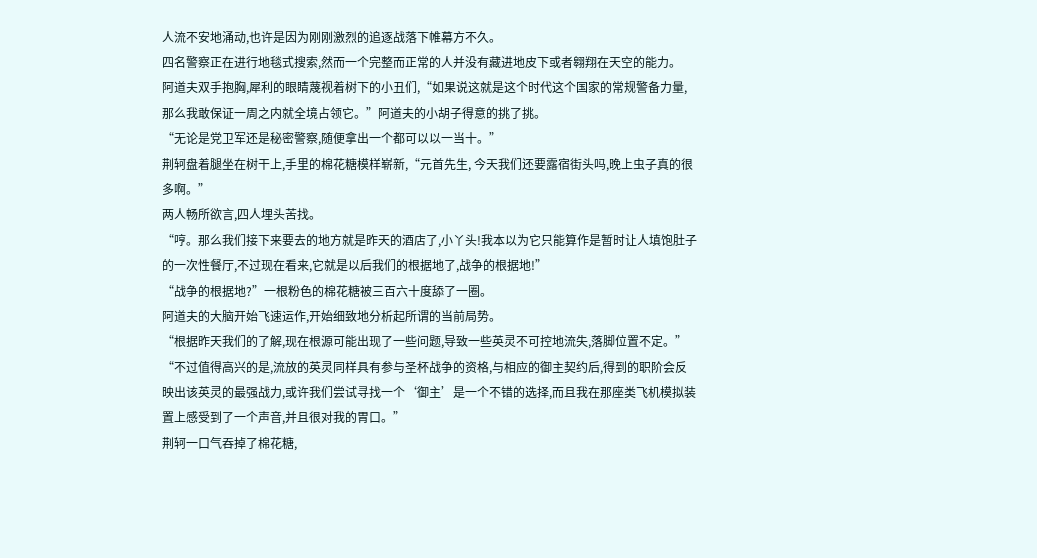人流不安地涌动,也许是因为刚刚激烈的追逐战落下帷幕方不久。
四名警察正在进行地毯式搜索,然而一个完整而正常的人并没有藏进地皮下或者翱翔在天空的能力。
阿道夫双手抱胸,犀利的眼睛蔑视着树下的小丑们,“如果说这就是这个时代这个国家的常规警备力量,那么我敢保证一周之内就全境占领它。”阿道夫的小胡子得意的挑了挑。
“无论是党卫军还是秘密警察,随便拿出一个都可以以一当十。”
荆轲盘着腿坐在树干上,手里的棉花糖模样崭新,“元首先生, 今天我们还要露宿街头吗,晚上虫子真的很多啊。”
两人畅所欲言,四人埋头苦找。
“哼。那么我们接下来要去的地方就是昨天的酒店了,小丫头!我本以为它只能算作是暂时让人填饱肚子的一次性餐厅,不过现在看来,它就是以后我们的根据地了,战争的根据地!”
“战争的根据地?”一根粉色的棉花糖被三百六十度舔了一圈。
阿道夫的大脑开始飞速运作,开始细致地分析起所谓的当前局势。
“根据昨天我们的了解,现在根源可能出现了一些问题,导致一些英灵不可控地流失,落脚位置不定。”
“不过值得高兴的是,流放的英灵同样具有参与圣杯战争的资格,与相应的御主契约后,得到的职阶会反映出该英灵的最强战力,或许我们尝试寻找一个‘御主’是一个不错的选择,而且我在那座类飞机模拟装置上感受到了一个声音,并且很对我的胃口。”
荆轲一口气吞掉了棉花糖,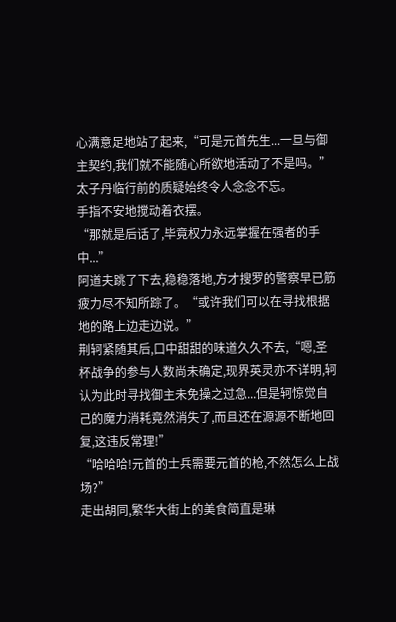心满意足地站了起来,“可是元首先生...一旦与御主契约,我们就不能随心所欲地活动了不是吗。”
太子丹临行前的质疑始终令人念念不忘。
手指不安地搅动着衣摆。
“那就是后话了,毕竟权力永远掌握在强者的手中...”
阿道夫跳了下去,稳稳落地,方才搜罗的警察早已筋疲力尽不知所踪了。“或许我们可以在寻找根据地的路上边走边说。”
荆轲紧随其后,口中甜甜的味道久久不去,“嗯,圣杯战争的参与人数尚未确定,现界英灵亦不详明,轲认为此时寻找御主未免操之过急...但是轲惊觉自己的魔力消耗竟然消失了,而且还在源源不断地回复,这违反常理!”
“哈哈哈!元首的士兵需要元首的枪,不然怎么上战场?”
走出胡同,繁华大街上的美食简直是琳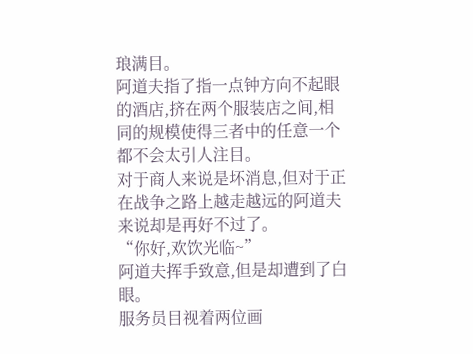琅满目。
阿道夫指了指一点钟方向不起眼的酒店,挤在两个服装店之间,相同的规模使得三者中的任意一个都不会太引人注目。
对于商人来说是坏消息,但对于正在战争之路上越走越远的阿道夫来说却是再好不过了。
“你好,欢饮光临~”
阿道夫挥手致意,但是却遭到了白眼。
服务员目视着两位画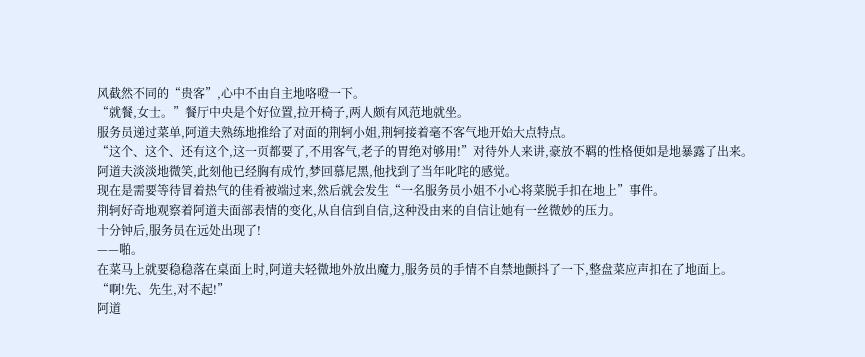风截然不同的“贵客”,心中不由自主地咯噔一下。
“就餐,女士。”餐厅中央是个好位置,拉开椅子,两人颇有风范地就坐。
服务员递过菜单,阿道夫熟练地推给了对面的荆轲小姐,荆轲接着毫不客气地开始大点特点。
“这个、这个、还有这个,这一页都要了,不用客气,老子的胃绝对够用!”对待外人来讲,豪放不羁的性格便如是地暴露了出来。
阿道夫淡淡地微笑,此刻他已经胸有成竹,梦回慕尼黑,他找到了当年叱咤的感觉。
现在是需要等待冒着热气的佳肴被端过来,然后就会发生“一名服务员小姐不小心将菜脱手扣在地上”事件。
荆轲好奇地观察着阿道夫面部表情的变化,从自信到自信,这种没由来的自信让她有一丝微妙的压力。
十分钟后,服务员在远处出现了!
——啪。
在菜马上就要稳稳落在桌面上时,阿道夫轻微地外放出魔力,服务员的手情不自禁地颤抖了一下,整盘菜应声扣在了地面上。
“啊!先、先生,对不起!”
阿道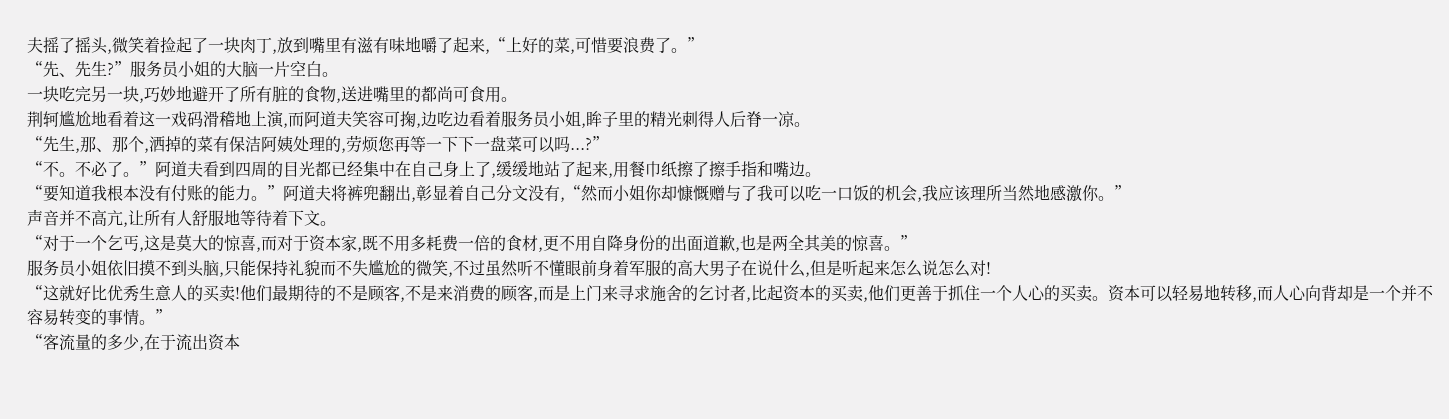夫摇了摇头,微笑着捡起了一块肉丁,放到嘴里有滋有味地嚼了起来,“上好的菜,可惜要浪费了。”
“先、先生?”服务员小姐的大脑一片空白。
一块吃完另一块,巧妙地避开了所有脏的食物,送进嘴里的都尚可食用。
荆轲尴尬地看着这一戏码滑稽地上演,而阿道夫笑容可掬,边吃边看着服务员小姐,眸子里的精光刺得人后脊一凉。
“先生,那、那个,洒掉的菜有保洁阿姨处理的,劳烦您再等一下下一盘菜可以吗...?”
“不。不必了。”阿道夫看到四周的目光都已经集中在自己身上了,缓缓地站了起来,用餐巾纸擦了擦手指和嘴边。
“要知道我根本没有付账的能力。”阿道夫将裤兜翻出,彰显着自己分文没有,“然而小姐你却慷慨赠与了我可以吃一口饭的机会,我应该理所当然地感激你。”
声音并不高亢,让所有人舒服地等待着下文。
“对于一个乞丐,这是莫大的惊喜,而对于资本家,既不用多耗费一倍的食材,更不用自降身份的出面道歉,也是两全其美的惊喜。”
服务员小姐依旧摸不到头脑,只能保持礼貌而不失尴尬的微笑,不过虽然听不懂眼前身着军服的高大男子在说什么,但是听起来怎么说怎么对!
“这就好比优秀生意人的买卖!他们最期待的不是顾客,不是来消费的顾客,而是上门来寻求施舍的乞讨者,比起资本的买卖,他们更善于抓住一个人心的买卖。资本可以轻易地转移,而人心向背却是一个并不容易转变的事情。”
“客流量的多少,在于流出资本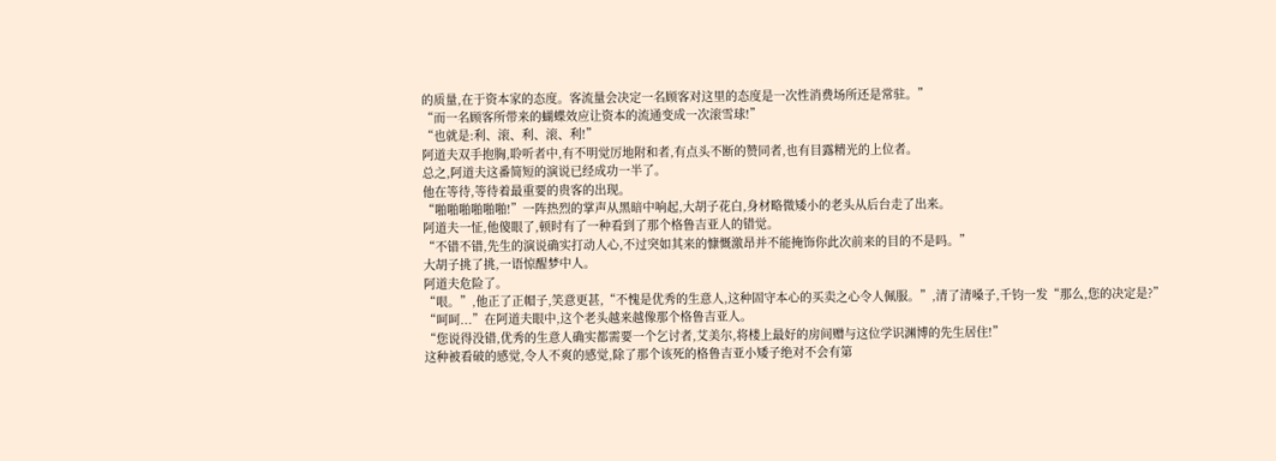的质量,在于资本家的态度。客流量会决定一名顾客对这里的态度是一次性消费场所还是常驻。”
“而一名顾客所带来的蝴蝶效应让资本的流通变成一次滚雪球!”
“也就是:利、滚、利、滚、利!”
阿道夫双手抱胸,聆听者中,有不明觉厉地附和者,有点头不断的赞同者,也有目露精光的上位者。
总之,阿道夫这番简短的演说已经成功一半了。
他在等待,等待着最重要的贵客的出现。
“啪啪啪啪啪啪!”一阵热烈的掌声从黑暗中响起,大胡子花白,身材略微矮小的老头从后台走了出来。
阿道夫一怔,他傻眼了,顿时有了一种看到了那个格鲁吉亚人的错觉。
“不错不错,先生的演说确实打动人心,不过突如其来的慷慨激昂并不能掩饰你此次前来的目的不是吗。”
大胡子挑了挑,一语惊醒梦中人。
阿道夫危险了。
“哏。”,他正了正帽子,笑意更甚,“不愧是优秀的生意人,这种固守本心的买卖之心令人佩服。”,清了清嗓子,千钧一发“那么,您的决定是?”
“呵呵...”在阿道夫眼中,这个老头越来越像那个格鲁吉亚人。
“您说得没错,优秀的生意人确实都需要一个乞讨者,艾美尔,将楼上最好的房间赠与这位学识渊博的先生居住!”
这种被看破的感觉,令人不爽的感觉,除了那个该死的格鲁吉亚小矮子绝对不会有第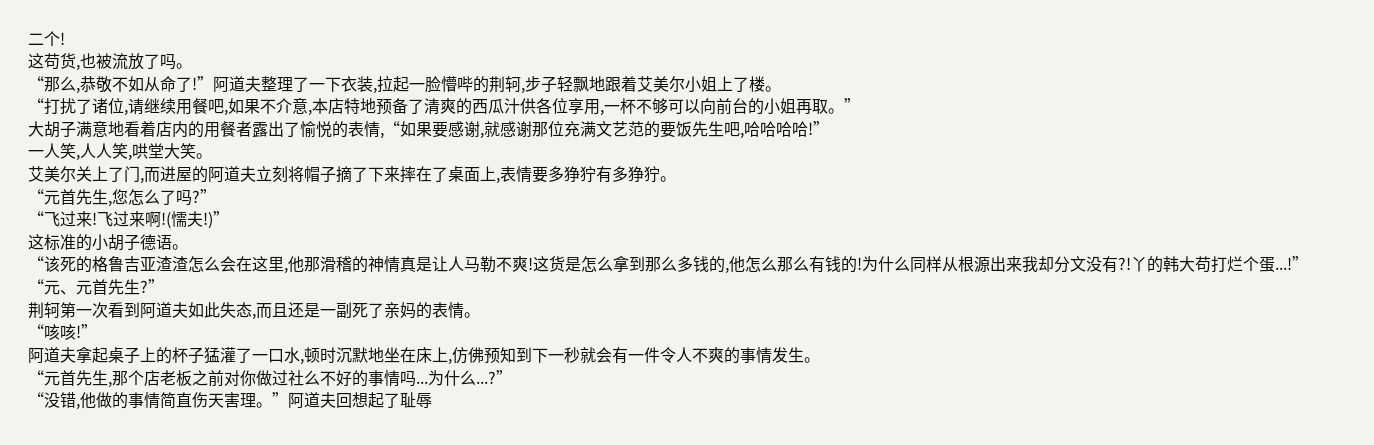二个!
这苟货,也被流放了吗。
“那么,恭敬不如从命了!”阿道夫整理了一下衣装,拉起一脸懵哔的荆轲,步子轻飘地跟着艾美尔小姐上了楼。
“打扰了诸位,请继续用餐吧,如果不介意,本店特地预备了清爽的西瓜汁供各位享用,一杯不够可以向前台的小姐再取。”
大胡子满意地看着店内的用餐者露出了愉悦的表情,“如果要感谢,就感谢那位充满文艺范的要饭先生吧,哈哈哈哈!”
一人笑,人人笑,哄堂大笑。
艾美尔关上了门,而进屋的阿道夫立刻将帽子摘了下来摔在了桌面上,表情要多狰狞有多狰狞。
“元首先生,您怎么了吗?”
“飞过来!飞过来啊!(懦夫!)”
这标准的小胡子德语。
“该死的格鲁吉亚渣渣怎么会在这里,他那滑稽的神情真是让人马勒不爽!这货是怎么拿到那么多钱的,他怎么那么有钱的!为什么同样从根源出来我却分文没有?!丫的韩大苟打烂个蛋...!”
“元、元首先生?”
荆轲第一次看到阿道夫如此失态,而且还是一副死了亲妈的表情。
“咳咳!”
阿道夫拿起桌子上的杯子猛灌了一口水,顿时沉默地坐在床上,仿佛预知到下一秒就会有一件令人不爽的事情发生。
“元首先生,那个店老板之前对你做过社么不好的事情吗...为什么...?”
“没错,他做的事情简直伤天害理。”阿道夫回想起了耻辱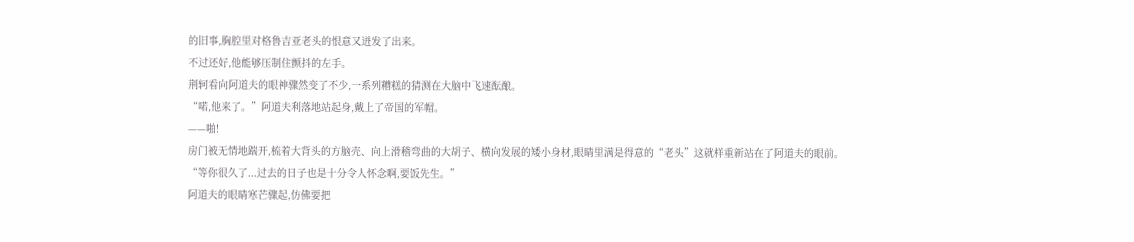的旧事,胸腔里对格鲁吉亚老头的恨意又迸发了出来。
不过还好,他能够压制住颤抖的左手。
荆轲看向阿道夫的眼神骤然变了不少,一系列糟糕的猜测在大脑中飞速酝酿。
“喏,他来了。”阿道夫利落地站起身,戴上了帝国的军帽。
——啪!
房门被无情地踹开,梳着大背头的方脑壳、向上滑稽弯曲的大胡子、横向发展的矮小身材,眼睛里满是得意的“老头”这就样重新站在了阿道夫的眼前。
“等你很久了...过去的日子也是十分令人怀念啊,要饭先生。”
阿道夫的眼睛寒芒骤起,仿佛要把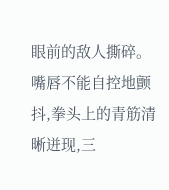眼前的敌人撕碎。
嘴唇不能自控地颤抖,拳头上的青筋清晰迸现,三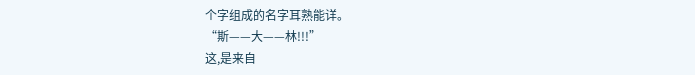个字组成的名字耳熟能详。
“斯——大——林!!!”
这,是来自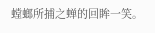螳螂所捕之蝉的回眸一笑。